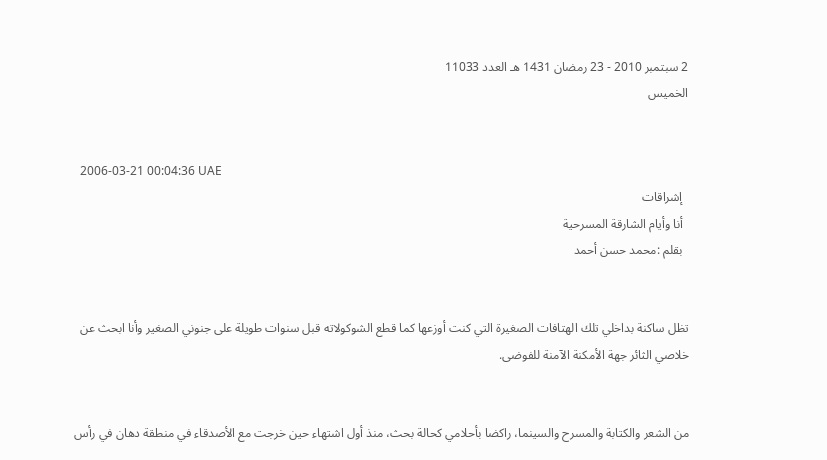2 سبتمبر 2010 - 23 رمضان 1431 هـ العدد 11033
الخميس


  2006-03-21 00:04:36 UAE
  إشراقات
  أنا وأيام الشارقة المسرحية
  بقلم :محمد حسن أحمد


تظل ساكنة بداخلي تلك الهتافات الصغيرة التي كنت أوزعها كما قطع الشوكولاته قبل سنوات طويلة على جنوني الصغير وأنا ابحث عن خلاصي الثائر جهة الأمكنة الآمنة للفوضى.


من الشعر والكتابة والمسرح والسينما، راكضا بأحلامي كحالة بحث، منذ أول اشتهاء حين خرجت مع الأصدقاء في منطقة دهان في رأس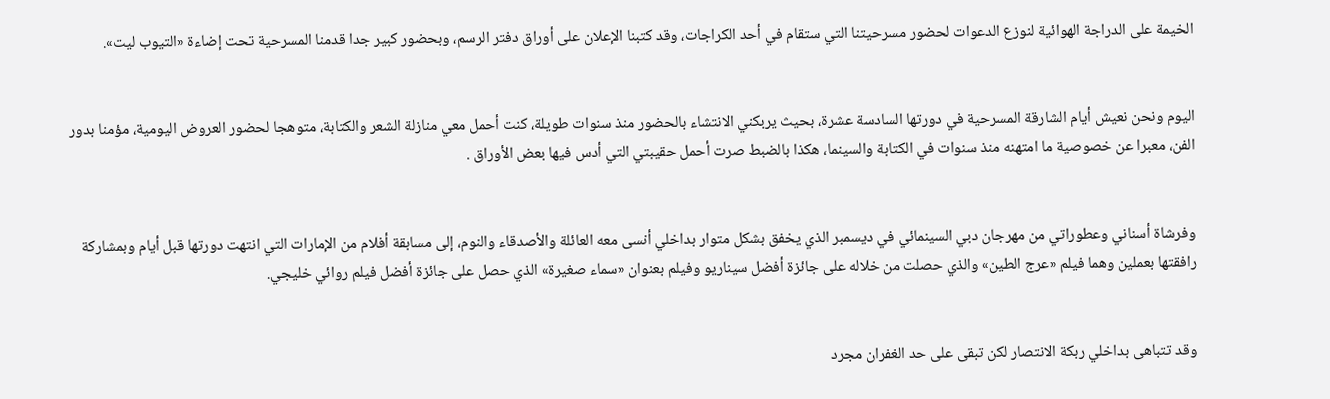الخيمة على الدراجة الهوائية لنوزع الدعوات لحضور مسرحيتنا التي ستقام في أحد الكراجات، وقد كتبنا الإعلان على أوراق دفتر الرسم، وبحضور كبير جدا قدمنا المسرحية تحت إضاءة «التيوب ليت».


اليوم ونحن نعيش أيام الشارقة المسرحية في دورتها السادسة عشرة، بحيث يربكني الانتشاء بالحضور منذ سنوات طويلة، كنت أحمل معي منازلة الشعر والكتابة، متوهجا لحضور العروض اليومية، مؤمنا بدور الفن، معبرا عن خصوصية ما امتهنه منذ سنوات في الكتابة والسينما، هكذا بالضبط صرت أحمل حقيبتي التي أدس فيها بعض الأوراق .


وفرشاة أسناني وعطوراتي من مهرجان دبي السينمائي في ديسمبر الذي يخفق بشكل متوار بداخلي أنسى معه العائلة والأصدقاء والنوم، إلى مسابقة أفلام من الإمارات التي انتهت دورتها قبل أيام وبمشاركة رافقتها بعملين وهما فيلم «عرج الطين» والذي حصلت من خلاله على جائزة أفضل سيناريو وفيلم بعنوان «سماء صغيرة» الذي حصل على جائزة أفضل فيلم روائي خليجي.


وقد تتباهى بداخلي ربكة الانتصار لكن تبقى على حد الغفران مجرد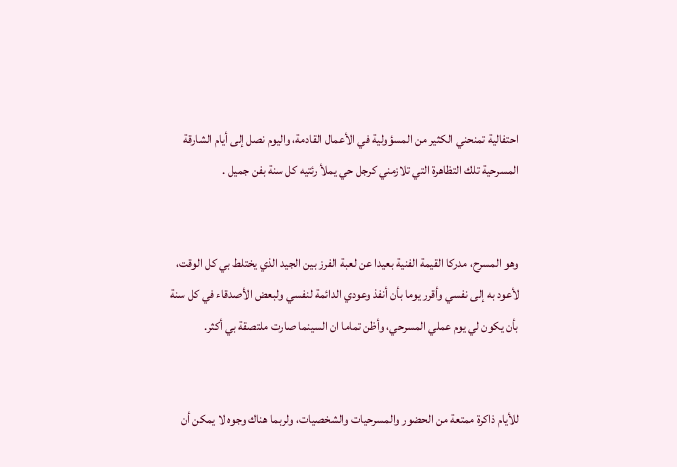احتفالية تمنحني الكثير من المسؤولية في الأعمال القادمة، واليوم نصل إلى أيام الشارقة المسرحية تلك التظاهرة التي تلازمني كرجل حي يملأ رئتيه كل سنة بفن جميل .


وهو المسرح، مدركا القيمة الفنية بعيدا عن لعبة الفرز بين الجيد الذي يختلط بي كل الوقت، لأعود به إلى نفسي وأقرر يوما بأن أنفذ وعودي الدائمة لنفسي ولبعض الأصدقاء في كل سنة بأن يكون لي يوم عملي المسرحي، وأظن تماما ان السينما صارت ملتصقة بي أكثر.


للأيام ذاكرة ممتعة من الحضور والمسرحيات والشخصيات، ولربما هناك وجوه لا يمكن أن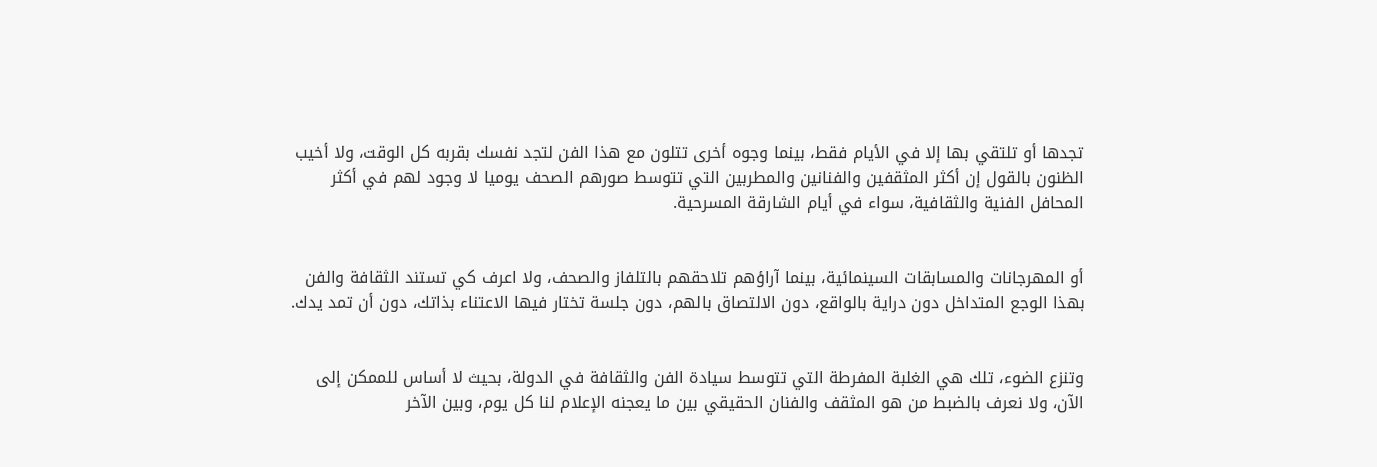تجدها أو تلتقي بها إلا في الأيام فقط، بينما وجوه أخرى تتلون مع هذا الفن لتجد نفسك بقربه كل الوقت، ولا أخيب الظنون بالقول إن أكثر المثقفين والفنانين والمطربين التي تتوسط صورهم الصحف يوميا لا وجود لهم في أكثر المحافل الفنية والثقافية، سواء في أيام الشارقة المسرحية.


أو المهرجانات والمسابقات السينمائية، بينما آراؤهم تلاحقهم بالتلفاز والصحف، ولا اعرف كي تستند الثقافة والفن بهذا الوجع المتداخل دون دراية بالواقع، دون الالتصاق بالهم، دون جلسة تختار فيها الاعتناء بذاتك، دون أن تمد يدك.


وتنزع الضوء، تلك هي الغلبة المفرطة التي تتوسط سيادة الفن والثقافة في الدولة، بحيث لا أساس للممكن إلى الآن، ولا نعرف بالضبط من هو المثقف والفنان الحقيقي بين ما يعجنه الإعلام لنا كل يوم، وبين الآخر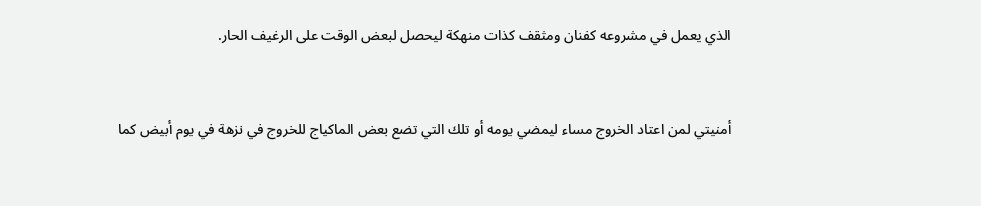الذي يعمل في مشروعه كفنان ومثقف كذات منهكة ليحصل لبعض الوقت على الرغيف الحار.


أمنيتي لمن اعتاد الخروج مساء ليمضي يومه أو تلك التي تضع بعض الماكياج للخروج في نزهة في يوم أبيض كما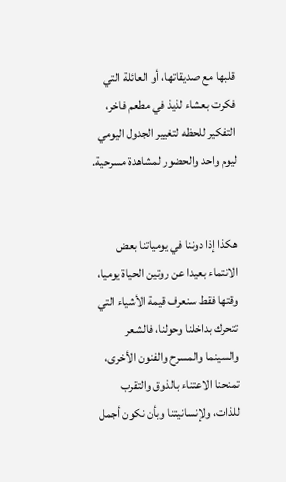قلبها مع صديقاتها، أو العائلة التي فكرت بعشاء لذيذ في مطعم فاخر، التفكير للحظه لتغيير الجدول اليومي ليوم واحد والحضور لمشاهدة مسرحية.


هكذا إذا دوننا في يومياتنا بعض الانتماء بعيدا عن روتين الحياة يوميا، وقتها فقط سنعرف قيمة الأشياء التي تتحرك بداخلنا وحولنا، فالشعر والسينما والمسرح والفنون الأخرى، تمنحنا الاعتناء بالذوق والتقرب للذات، ولإنسانيتنا وبأن نكون أجمل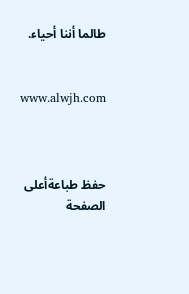طالما أننا أحياء.


www.alwjh.com



حفظ طباعةأعلى الصفحة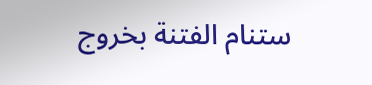ستنام الفتنة بخروج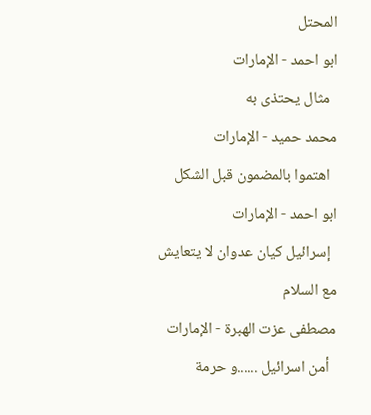المحتل
ابو احمد - الإمارات
  مثال يحتذى به
محمد حميد - الإمارات
  اهتموا بالمضمون قبل الشكل
ابو احمد - الإمارات
  إسرائيل كيان عدوان لا يتعايش مع السلام
مصطفى عزت الهبرة - الإمارات
  أمن اسرائيل ......و حرمة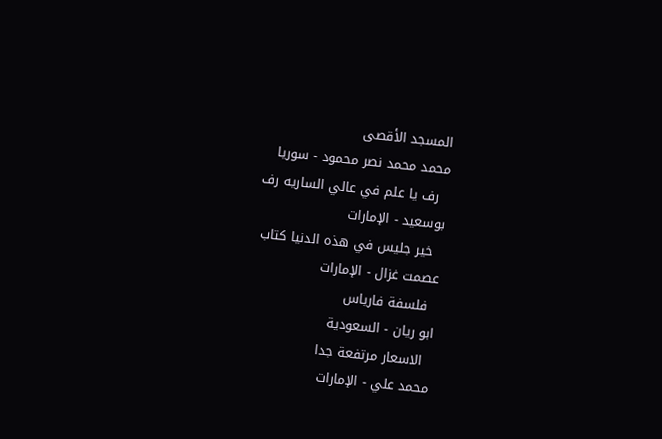المسجد الأقصى
محمد محمد نصر محمود - سوريا
  رف يا علم في عالي الساريه رف
بوسعيد - الإمارات
  خير جليس في هذه الدنيا كتاب
عصمت غزال - الإمارات
  فلسفة فارياس
ابو ريان - السعودية
  الاسعار مرتفعة جدا
محمد علي - الإمارات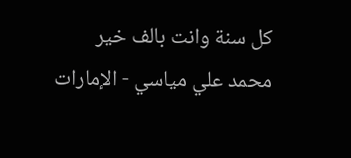كل سنة وانت بالف خير
محمد علي مياسي - الإمارات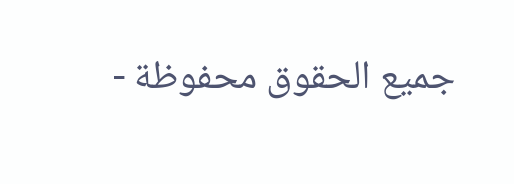جميع الحقوق محفوظة -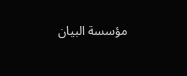مؤسسة البيان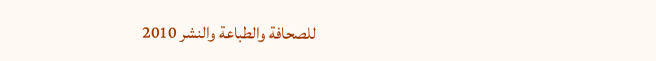للصحافة والطباعة والنشر 2010